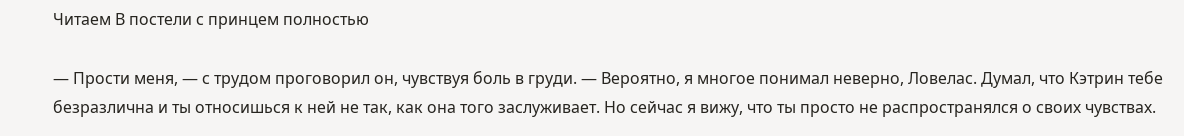Читаем В постели с принцем полностью

— Прости меня, — с трудом проговорил он, чувствуя боль в груди. — Вероятно, я многое понимал неверно, Ловелас. Думал, что Кэтрин тебе безразлична и ты относишься к ней не так, как она того заслуживает. Но сейчас я вижу, что ты просто не распространялся о своих чувствах.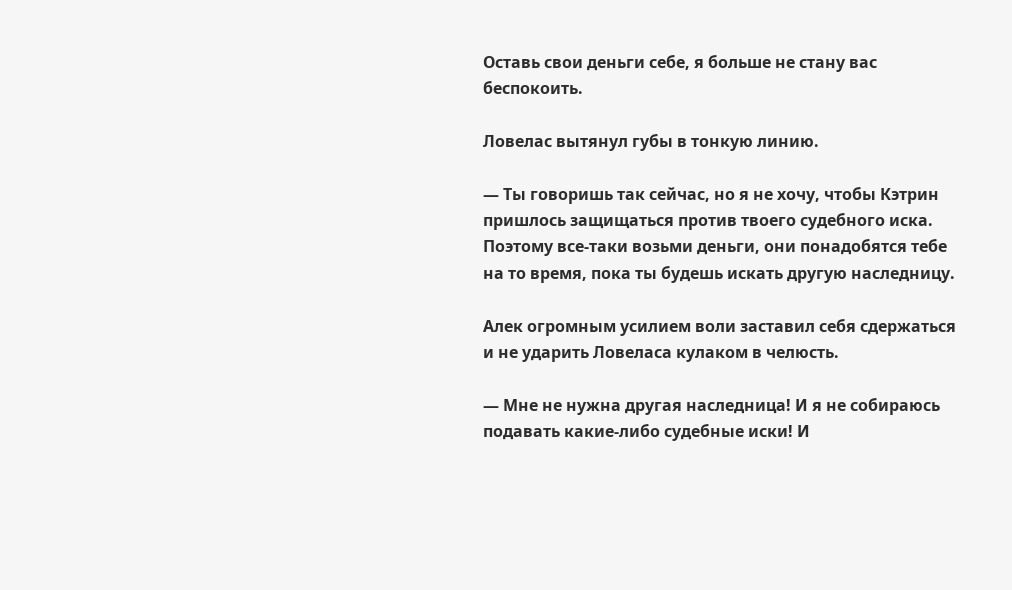Оставь свои деньги себе, я больше не стану вас беспокоить.

Ловелас вытянул губы в тонкую линию.

— Ты говоришь так сейчас, но я не хочу, чтобы Кэтрин пришлось защищаться против твоего судебного иска. Поэтому все-таки возьми деньги, они понадобятся тебе на то время, пока ты будешь искать другую наследницу.

Алек огромным усилием воли заставил себя сдержаться и не ударить Ловеласа кулаком в челюсть.

— Мне не нужна другая наследница! И я не собираюсь подавать какие-либо судебные иски! И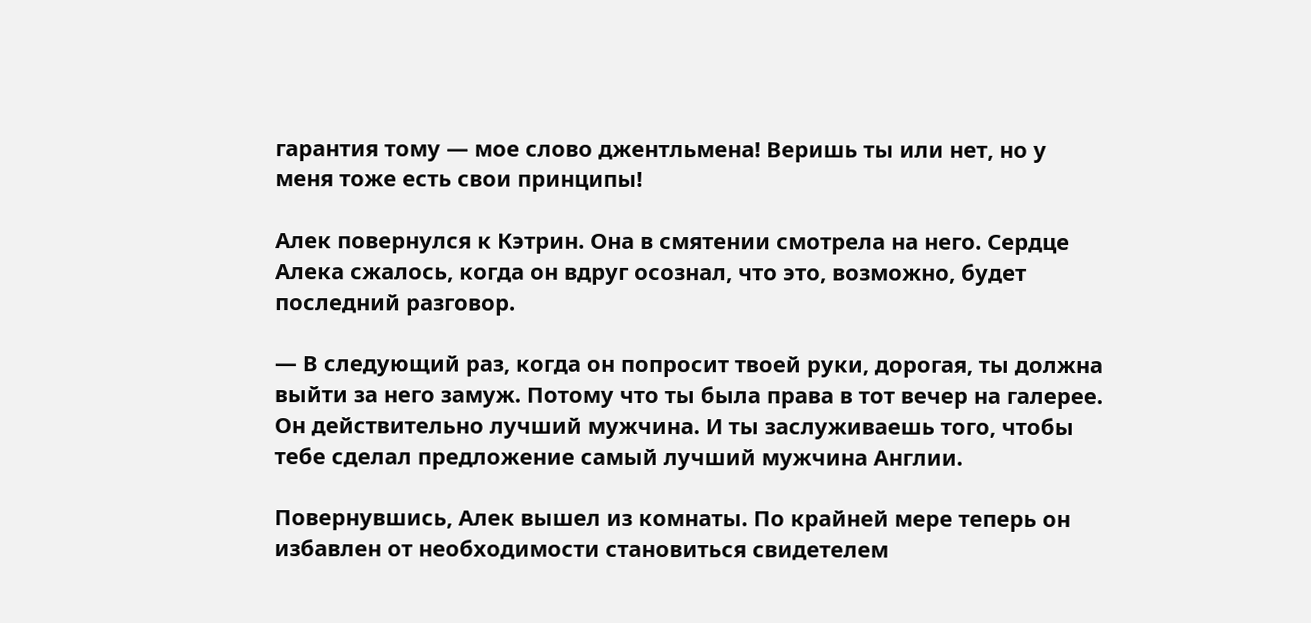гарантия тому — мое слово джентльмена! Веришь ты или нет, но у меня тоже есть свои принципы!

Алек повернулся к Кэтрин. Она в смятении смотрела на него. Сердце Алека сжалось, когда он вдруг осознал, что это, возможно, будет последний разговор.

— В следующий раз, когда он попросит твоей руки, дорогая, ты должна выйти за него замуж. Потому что ты была права в тот вечер на галерее. Он действительно лучший мужчина. И ты заслуживаешь того, чтобы тебе сделал предложение самый лучший мужчина Англии.

Повернувшись, Алек вышел из комнаты. По крайней мере теперь он избавлен от необходимости становиться свидетелем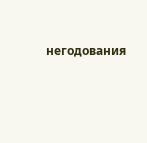негодования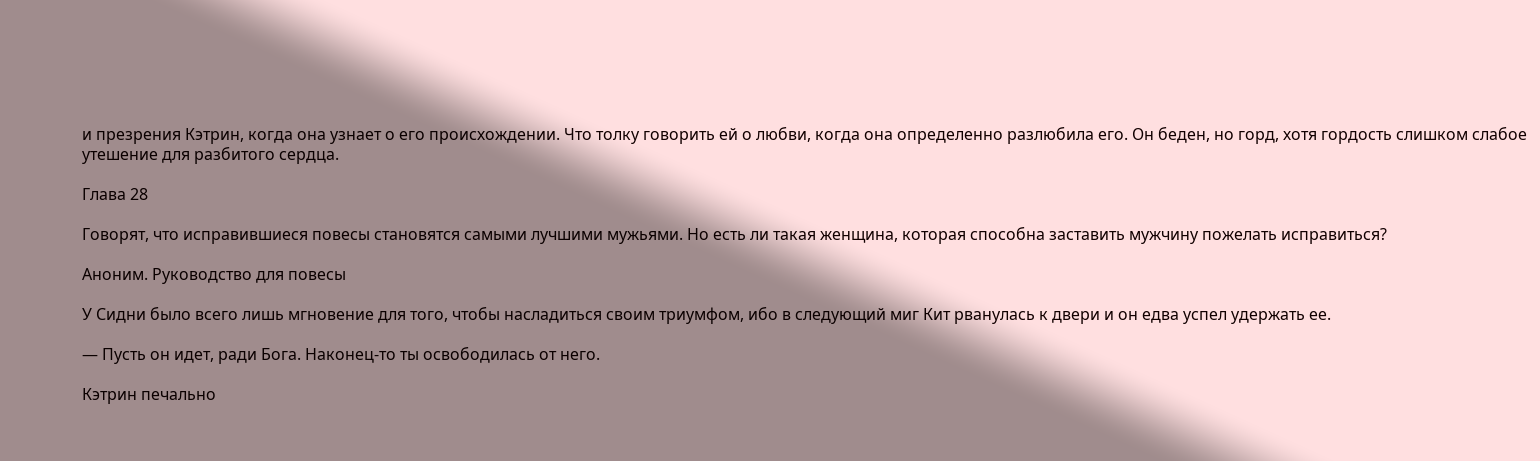и презрения Кэтрин, когда она узнает о его происхождении. Что толку говорить ей о любви, когда она определенно разлюбила его. Он беден, но горд, хотя гордость слишком слабое утешение для разбитого сердца.

Глава 28

Говорят, что исправившиеся повесы становятся самыми лучшими мужьями. Но есть ли такая женщина, которая способна заставить мужчину пожелать исправиться?

Аноним. Руководство для повесы

У Сидни было всего лишь мгновение для того, чтобы насладиться своим триумфом, ибо в следующий миг Кит рванулась к двери и он едва успел удержать ее.

— Пусть он идет, ради Бога. Наконец-то ты освободилась от него.

Кэтрин печально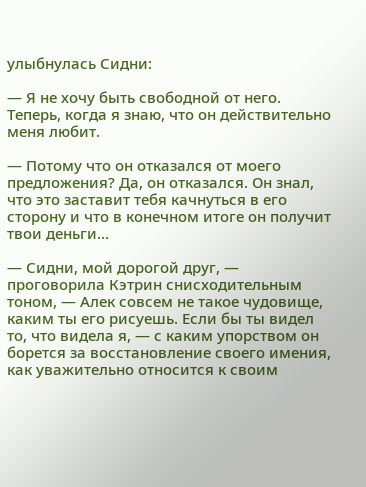улыбнулась Сидни:

— Я не хочу быть свободной от него. Теперь, когда я знаю, что он действительно меня любит.

— Потому что он отказался от моего предложения? Да, он отказался. Он знал, что это заставит тебя качнуться в его сторону и что в конечном итоге он получит твои деньги…

— Сидни, мой дорогой друг, — проговорила Кэтрин снисходительным тоном, — Алек совсем не такое чудовище, каким ты его рисуешь. Если бы ты видел то, что видела я, — с каким упорством он борется за восстановление своего имения, как уважительно относится к своим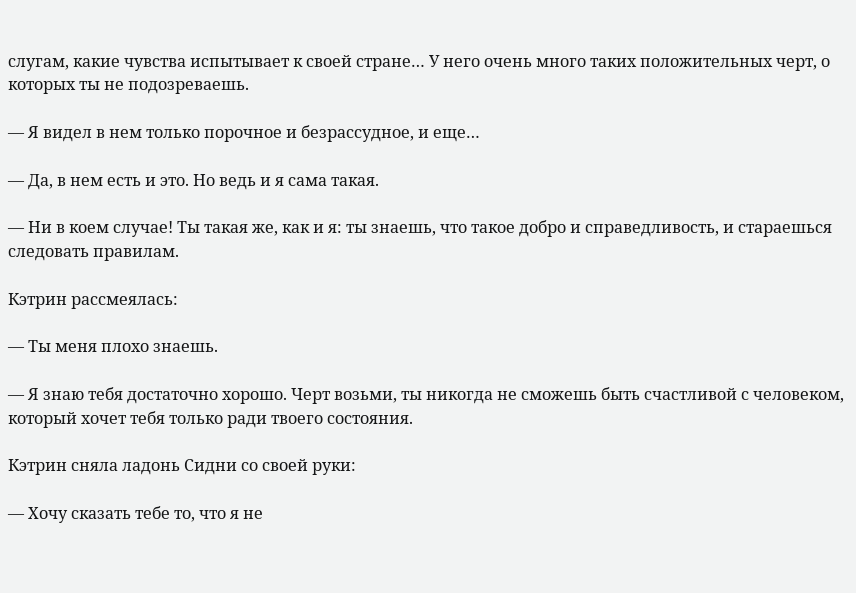слугам, какие чувства испытывает к своей стране… У него очень много таких положительных черт, о которых ты не подозреваешь.

— Я видел в нем только порочное и безрассудное, и еще…

— Да, в нем есть и это. Но ведь и я сама такая.

— Ни в коем случае! Ты такая же, как и я: ты знаешь, что такое добро и справедливость, и стараешься следовать правилам.

Кэтрин рассмеялась:

— Ты меня плохо знаешь.

— Я знаю тебя достаточно хорошо. Черт возьми, ты никогда не сможешь быть счастливой с человеком, который хочет тебя только ради твоего состояния.

Кэтрин сняла ладонь Сидни со своей руки:

— Хочу сказать тебе то, что я не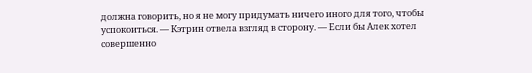должна говорить, но я не могу придумать ничего иного для того, чтобы успокоиться. — Кэтрин отвела взгляд в сторону. — Если бы Алек хотел совершенно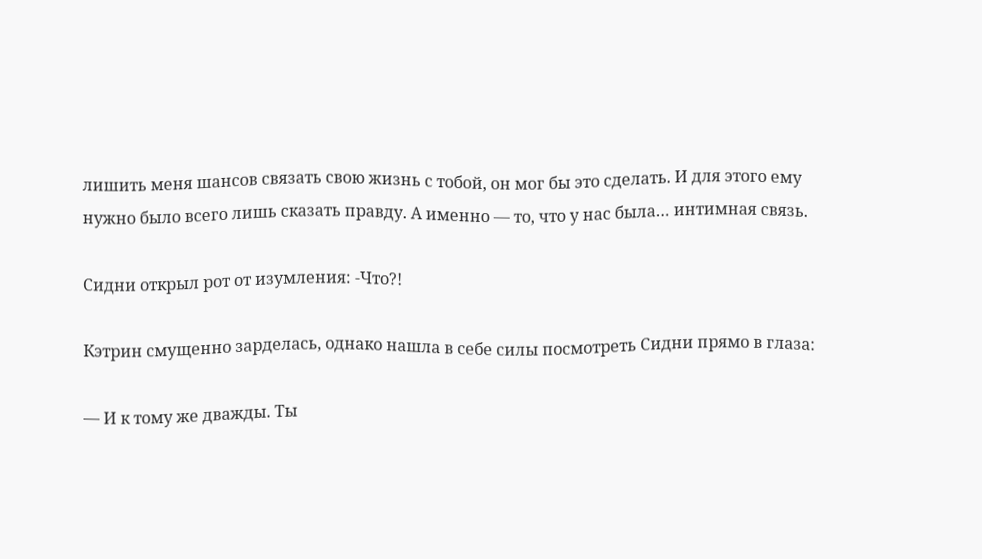лишить меня шансов связать свою жизнь с тобой, он мог бы это сделать. И для этого ему нужно было всего лишь сказать правду. А именно — то, что у нас была… интимная связь.

Сидни открыл рот от изумления: -Что?!

Кэтрин смущенно зарделась, однако нашла в себе силы посмотреть Сидни прямо в глаза:

— И к тому же дважды. Ты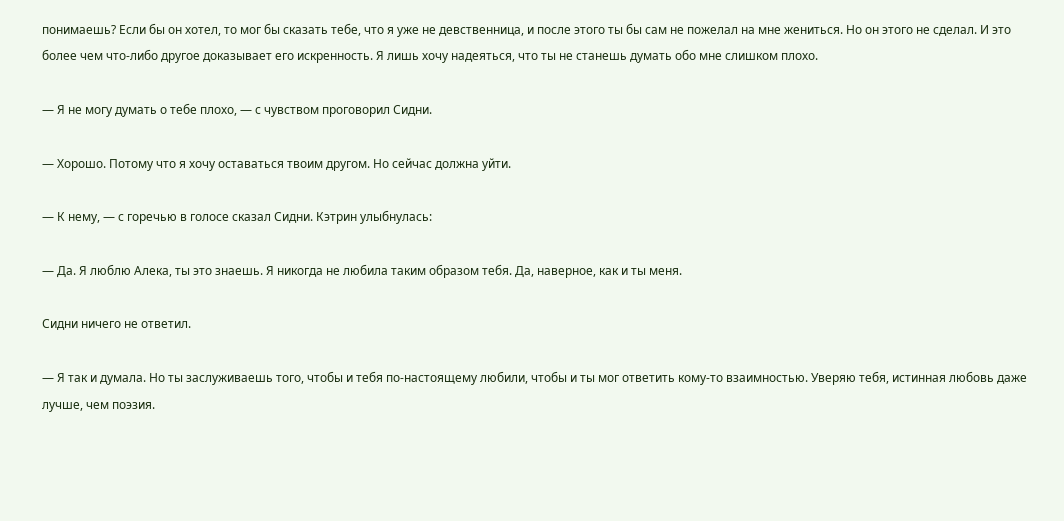понимаешь? Если бы он хотел, то мог бы сказать тебе, что я уже не девственница, и после этого ты бы сам не пожелал на мне жениться. Но он этого не сделал. И это более чем что-либо другое доказывает его искренность. Я лишь хочу надеяться, что ты не станешь думать обо мне слишком плохо.

— Я не могу думать о тебе плохо, — с чувством проговорил Сидни.

— Хорошо. Потому что я хочу оставаться твоим другом. Но сейчас должна уйти.

— К нему, — с горечью в голосе сказал Сидни. Кэтрин улыбнулась:

— Да. Я люблю Алека, ты это знаешь. Я никогда не любила таким образом тебя. Да, наверное, как и ты меня.

Сидни ничего не ответил.

— Я так и думала. Но ты заслуживаешь того, чтобы и тебя по-настоящему любили, чтобы и ты мог ответить кому-то взаимностью. Уверяю тебя, истинная любовь даже лучше, чем поэзия.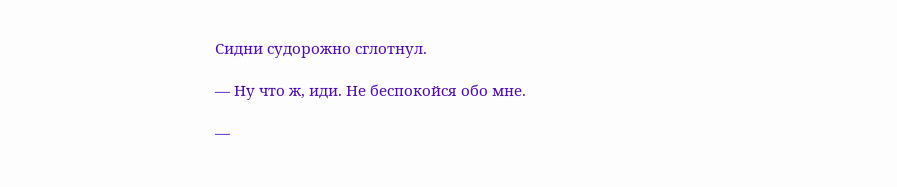Сидни судорожно сглотнул.

— Ну что ж, иди. Не беспокойся обо мне.

—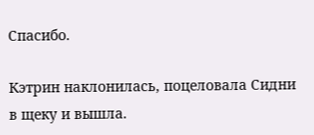Спасибо.

Кэтрин наклонилась, поцеловала Сидни в щеку и вышла.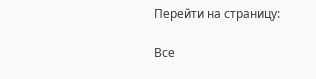Перейти на страницу:

Все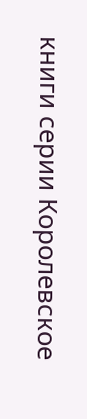книги серии Королевское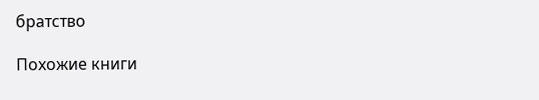братство

Похожие книги